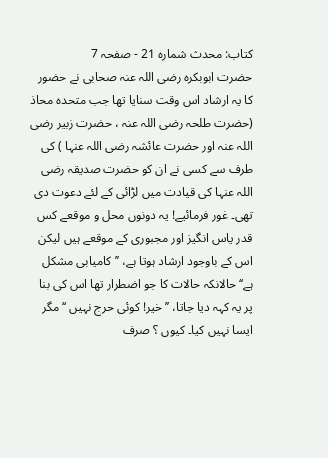کتاب: محدث شمارہ 21 - صفحہ 7
حضرت ابوبکرہ رضی اللہ عنہ صحابی نے حضور کا یہ ارشاد اس وقت سنایا تھا جب متحدہ محاذ (حضرت طلحہ رضی اللہ عنہ ، حضرت زبیر رضی اللہ عنہ اور حضرت عائشہ رضی اللہ عنہا ) کی طرف سے کسی نے ان کو حضرت صدیقہ رضی اللہ عنہا کی قیادت میں لڑائی کے لئے دعوت دی تھی۔ غور فرمائیے! یہ دونوں محل و موقعے کس قدر یاس انگیز اور مجبوری کے موقعے ہیں لیکن اس کے باوجود ارشاد ہوتا ہے، ’’کامیابی مشکل ہے‘‘ حالانکہ حالات کا جو اضطرار تھا اس کی بنا پر یہ کہہ دیا جاتا، ’’خیر! کوئی حرج نہیں ‘‘ مگر ایسا نہیں کیا۔ کیوں ؟ صرف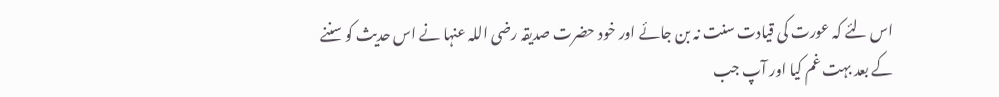اس لئے کہ عورت کی قیادت سنت نہ بن جائے اور خود حضرت صدیقہ رضی اللہ عنہا نے اس حدیث کو سننے کے بعد بہت غم کیا اور آپ جب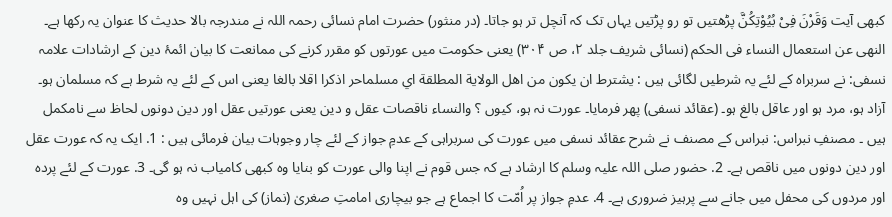کبھی آیت وَقَرْنَ فِیْ بُیُوْتِکُنَّ پڑھتیں تو رو پڑتیں یہاں تک کہ آنچل تر ہو جاتا۔ (در منثور) حضرت امام نسائی رحمہ اللہ نے مندرجہ بالا حدیث کا عنوان یہ رکھا ہے۔ النھی عن استعمال النساء فی الحکم (نسائی شریف جلد ۲، ص ۳۰۴) یعنی حکومت میں عورتوں کو مقرر کرنے کی ممانعت کا بیان ائمۂ دین کے ارشادات علامہ نسفی: نے سربراہ کے لئے یہ شرطیں لگائی ہیں : یشترط ان یکون من اھل الولاية المطلقة اي مسلماحر اذكرا اقلا بالغا يعنی اس كے لئے یہ شرط ہے کہ مسلمان ہو۔ آزاد ہو، مرد ہو اور عاقل بالغ ہو۔ (عقائد نسفی) پھر فرمایا۔ عورت نہ ہو، کیوں ؟ والنساء ناقصات عقل و دین یعنی عورتیں عقل اور دین دونوں لحاظ سے نامکمل ہیں ۔ مصنفِ نبراس: نبراس کے مصنف نے شرح عقائد نسفی میں عورت کی سربراہی کے عدمِ جواز کے لئے چار وجوہات بیان فرمائی ہیں : 1. ایک یہ کہ عورت عقل اور دین دونوں میں ناقص ہے۔ 2. حضور صلی اللہ علیہ وسلم کا ارشاد ہے کہ جس قوم نے اپنا والی عورت کو بنایا وہ کبھی کامیاب نہ ہو گی۔ 3. عورت کے لئے پردہ اور مردوں کی محفل میں جانے سے پرہیز ضروری ہے۔ 4. عدمِ جواز پر اُمّت کا اجماع ہے جو بیچاری امامتِ صغریٰ (نماز) کی اہل نہیں وہ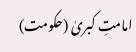امامتِ کبریٰ (حکومت)